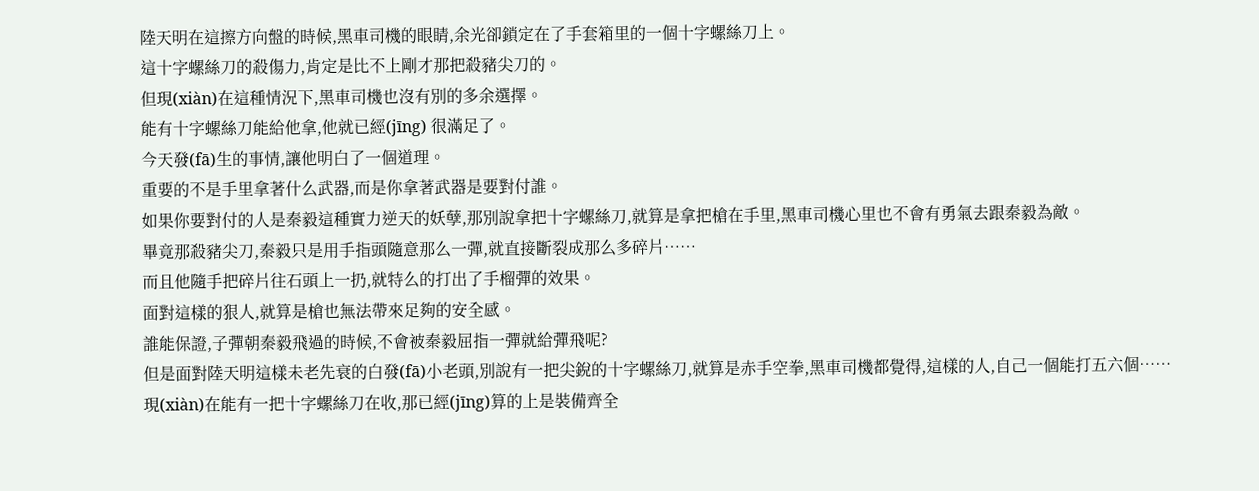陸天明在這擦方向盤的時候,黑車司機的眼睛,余光卻鎖定在了手套箱里的一個十字螺絲刀上。
這十字螺絲刀的殺傷力,肯定是比不上剛才那把殺豬尖刀的。
但現(xiàn)在這種情況下,黑車司機也沒有別的多余選擇。
能有十字螺絲刀能給他拿,他就已經(jīng) 很滿足了。
今天發(fā)生的事情,讓他明白了一個道理。
重要的不是手里拿著什么武器,而是你拿著武器是要對付誰。
如果你要對付的人是秦毅這種實力逆天的妖孽,那別說拿把十字螺絲刀,就算是拿把槍在手里,黑車司機心里也不會有勇氣去跟秦毅為敵。
畢竟那殺豬尖刀,秦毅只是用手指頭隨意那么一彈,就直接斷裂成那么多碎片……
而且他隨手把碎片往石頭上一扔,就特么的打出了手榴彈的效果。
面對這樣的狠人,就算是槍也無法帶來足夠的安全感。
誰能保證,子彈朝秦毅飛過的時候,不會被秦毅屈指一彈就給彈飛呢?
但是面對陸天明這樣未老先衰的白發(fā)小老頭,別說有一把尖銳的十字螺絲刀,就算是赤手空拳,黑車司機都覺得,這樣的人,自己一個能打五六個……
現(xiàn)在能有一把十字螺絲刀在收,那已經(jīng)算的上是裝備齊全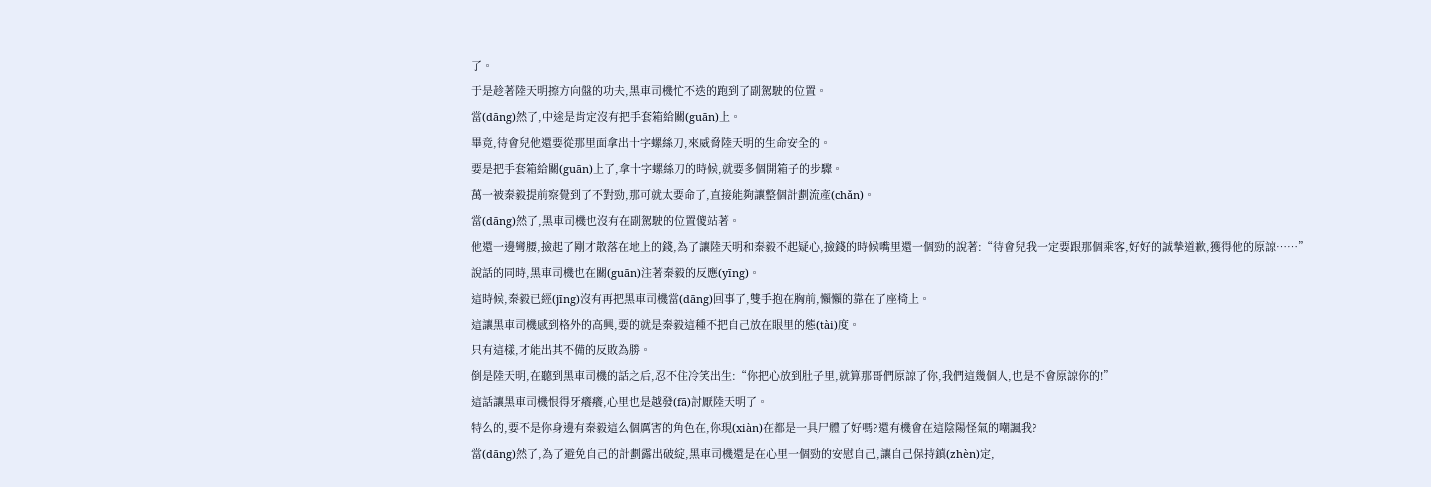了。
于是趁著陸天明擦方向盤的功夫,黑車司機忙不迭的跑到了副駕駛的位置。
當(dāng)然了,中途是肯定沒有把手套箱給關(guān)上。
畢竟,待會兒他還要從那里面拿出十字螺絲刀,來威脅陸天明的生命安全的。
要是把手套箱給關(guān)上了,拿十字螺絲刀的時候,就要多個開箱子的步驟。
萬一被秦毅提前察覺到了不對勁,那可就太要命了,直接能夠讓整個計劃流產(chǎn)。
當(dāng)然了,黑車司機也沒有在副駕駛的位置傻站著。
他還一邊彎腰,撿起了剛才散落在地上的錢,為了讓陸天明和秦毅不起疑心,撿錢的時候嘴里還一個勁的說著:“待會兒我一定要跟那個乘客,好好的誠摯道歉,獲得他的原諒……”
說話的同時,黑車司機也在關(guān)注著秦毅的反應(yīng)。
這時候,秦毅已經(jīng)沒有再把黑車司機當(dāng)回事了,雙手抱在胸前,懶懶的靠在了座椅上。
這讓黑車司機感到格外的高興,要的就是秦毅這種不把自己放在眼里的態(tài)度。
只有這樣,才能出其不備的反敗為勝。
倒是陸天明,在聽到黑車司機的話之后,忍不住冷笑出生:“你把心放到肚子里,就算那哥們原諒了你,我們這幾個人,也是不會原諒你的!”
這話讓黑車司機恨得牙癢癢,心里也是越發(fā)討厭陸天明了。
特么的,要不是你身邊有秦毅這么個厲害的角色在,你現(xiàn)在都是一具尸體了好嗎?還有機會在這陰陽怪氣的嘲諷我?
當(dāng)然了,為了避免自己的計劃露出破綻,黑車司機還是在心里一個勁的安慰自己,讓自己保持鎮(zhèn)定,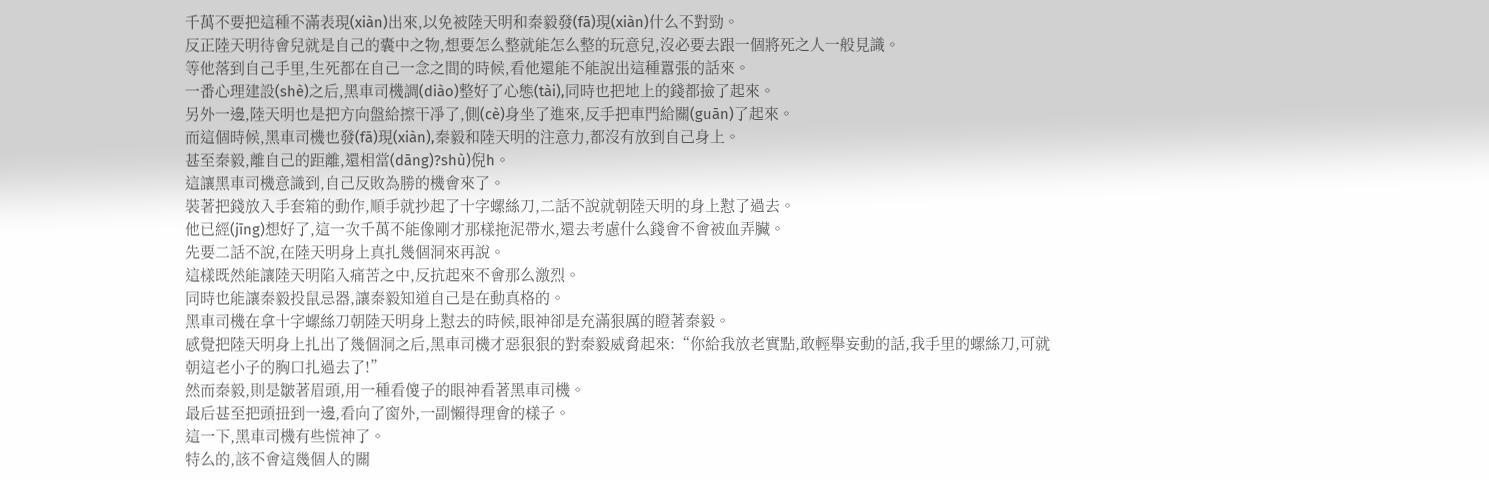千萬不要把這種不滿表現(xiàn)出來,以免被陸天明和秦毅發(fā)現(xiàn)什么不對勁。
反正陸天明待會兒就是自己的囊中之物,想要怎么整就能怎么整的玩意兒,沒必要去跟一個將死之人一般見識。
等他落到自己手里,生死都在自己一念之間的時候,看他還能不能說出這種囂張的話來。
一番心理建設(shè)之后,黑車司機調(diào)整好了心態(tài),同時也把地上的錢都撿了起來。
另外一邊,陸天明也是把方向盤給擦干凈了,側(cè)身坐了進來,反手把車門給關(guān)了起來。
而這個時候,黑車司機也發(fā)現(xiàn),秦毅和陸天明的注意力,都沒有放到自己身上。
甚至秦毅,離自己的距離,還相當(dāng)?shù)倪h。
這讓黑車司機意識到,自己反敗為勝的機會來了。
裝著把錢放入手套箱的動作,順手就抄起了十字螺絲刀,二話不說就朝陸天明的身上懟了過去。
他已經(jīng)想好了,這一次千萬不能像剛才那樣拖泥帶水,還去考慮什么錢會不會被血弄臟。
先要二話不說,在陸天明身上真扎幾個洞來再說。
這樣既然能讓陸天明陷入痛苦之中,反抗起來不會那么激烈。
同時也能讓秦毅投鼠忌器,讓秦毅知道自己是在動真格的。
黑車司機在拿十字螺絲刀朝陸天明身上懟去的時候,眼神卻是充滿狠厲的瞪著秦毅。
感覺把陸天明身上扎出了幾個洞之后,黑車司機才惡狠狠的對秦毅威脅起來:“你給我放老實點,敢輕舉妄動的話,我手里的螺絲刀,可就朝這老小子的胸口扎過去了!”
然而秦毅,則是皺著眉頭,用一種看傻子的眼神看著黑車司機。
最后甚至把頭扭到一邊,看向了窗外,一副懶得理會的樣子。
這一下,黑車司機有些慌神了。
特么的,該不會這幾個人的關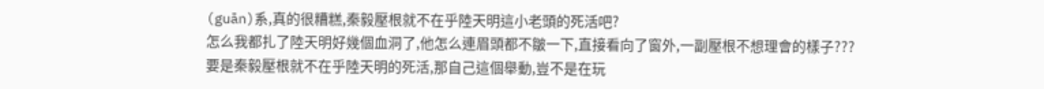(guān)系,真的很糟糕,秦毅壓根就不在乎陸天明這小老頭的死活吧?
怎么我都扎了陸天明好幾個血洞了,他怎么連眉頭都不皺一下,直接看向了窗外,一副壓根不想理會的樣子???
要是秦毅壓根就不在乎陸天明的死活,那自己這個舉動,豈不是在玩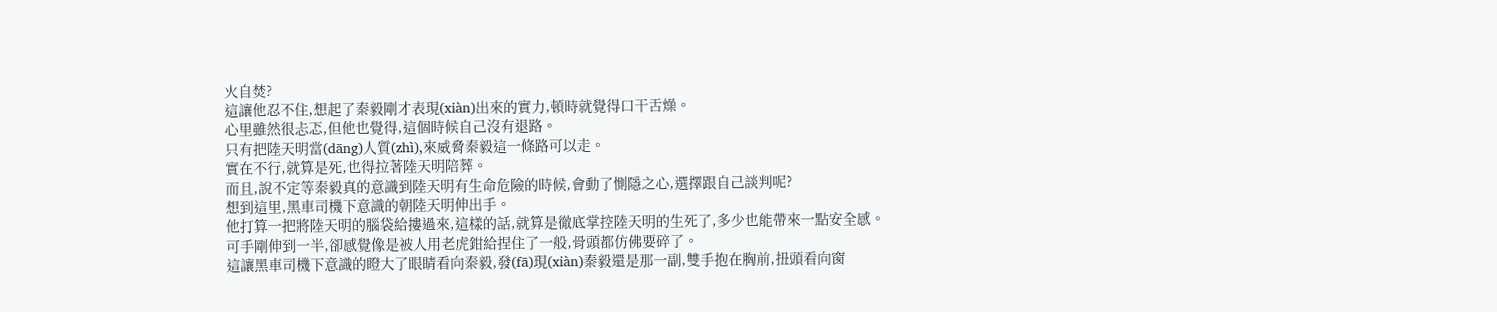火自焚?
這讓他忍不住,想起了秦毅剛才表現(xiàn)出來的實力,頓時就覺得口干舌燥。
心里雖然很忐忑,但他也覺得,這個時候自己沒有退路。
只有把陸天明當(dāng)人質(zhì),來威脅秦毅這一條路可以走。
實在不行,就算是死,也得拉著陸天明陪葬。
而且,說不定等秦毅真的意識到陸天明有生命危險的時候,會動了惻隱之心,選擇跟自己談判呢?
想到這里,黑車司機下意識的朝陸天明伸出手。
他打算一把將陸天明的腦袋給摟過來,這樣的話,就算是徹底掌控陸天明的生死了,多少也能帶來一點安全感。
可手剛伸到一半,卻感覺像是被人用老虎鉗給捏住了一般,骨頭都仿佛要碎了。
這讓黑車司機下意識的瞪大了眼睛看向秦毅,發(fā)現(xiàn)秦毅還是那一副,雙手抱在胸前,扭頭看向窗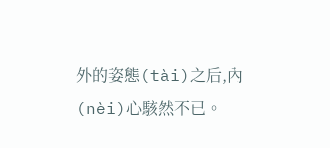外的姿態(tài)之后,內(nèi)心駭然不已。